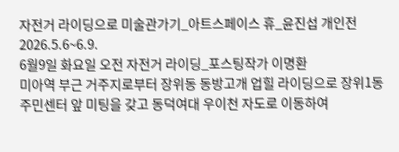자전거 라이딩으로 미술관가기_아트스페이스 휴_윤진섭 개인전 2026.5.6~6.9.
6월9일 화요일 오전 자전거 라이딩_포스팅작가 이명환
미아역 부근 거주지로부터 장위동 동방고개 업힐 라이딩으로 장위1동 주민센터 앞 미팅을 갖고 동덕여대 우이천 자도로 이동하여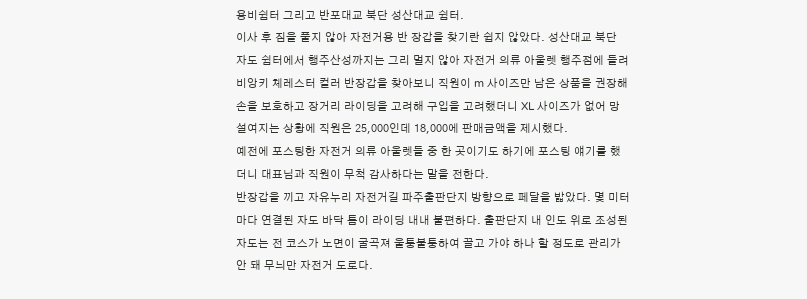용비쉼터 그리고 반포대교 북단 성산대교 쉼터.
이사 후 짐을 풀지 않아 자전거용 반 장갑을 찾기란 쉽지 않았다. 성산대교 북단 자도 쉼터에서 행주산성까지는 그리 멀지 않아 자전거 의류 아울렛 행주점에 들려 비앙키 체레스터 컬러 반장갑을 찾아보니 직원이 m 사이즈만 남은 상품을 권장해 손을 보호하고 장거리 라이딩을 고려해 구입을 고려했더니 XL 사이즈가 없어 망설여지는 상황에 직원은 25,000인데 18,000에 판매금액을 제시했다.
예전에 포스팅한 자전거 의류 아울렛들 중 한 곳이기도 하기에 포스팅 얘기를 했더니 대표님과 직원이 무척 감사하다는 말을 전한다.
반장갑을 끼고 자유누리 자전거길 파주출판단지 방향으로 페달을 밟았다. 몇 미터마다 연결된 자도 바닥 틈이 라이딩 내내 불편하다. 출판단지 내 인도 위로 조성된 자도는 전 코스가 노면이 굴곡져 울퉁불퉁하여 끌고 가야 하나 할 정도로 관리가 안 돼 무늬만 자전거 도로다.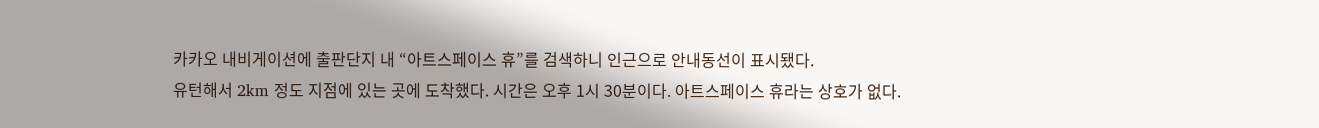카카오 내비게이션에 출판단지 내 “아트스페이스 휴”를 검색하니 인근으로 안내동선이 표시됐다.
유턴해서 2km 정도 지점에 있는 곳에 도착했다. 시간은 오후 1시 30분이다. 아트스페이스 휴라는 상호가 없다.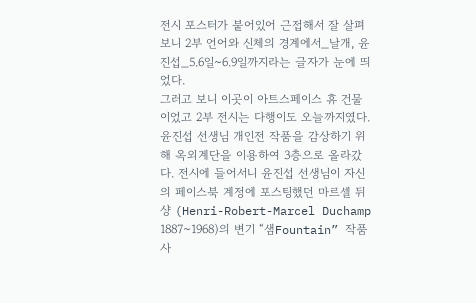전시 포스터가 붙어있어 근접해서 잘 살펴보니 2부 언어와 신체의 경계에서_날개, 윤진섭_5.6일~6.9일까지라는 글자가 눈에 띄었다.
그러고 보니 이곳이 아트스페이스 휴 건물이었고 2부 전시는 다행이도 오늘까지였다. 윤진섭 선생님 개인전 작품을 감상하기 위해 옥외계단을 이용하여 3층으로 올라갔다. 전시에 들어서니 윤진섭 선생님이 자신의 페이스북 계정에 포스팅했던 마르셀 뒤샹 (Henri-Robert-Marcel Duchamp 1887~1968)의 변기 “샘Fountain” 작품 사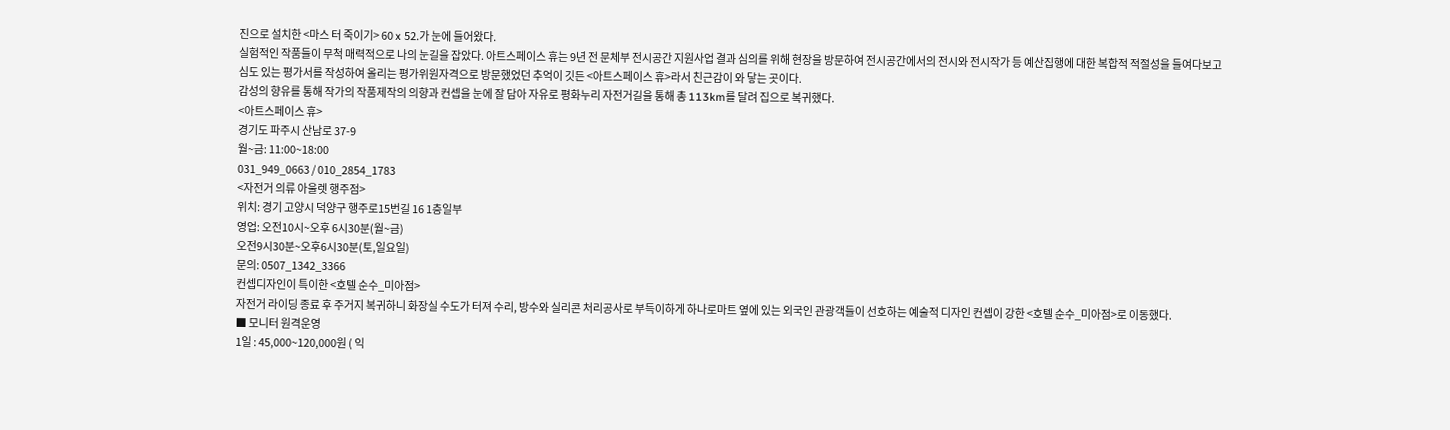진으로 설치한 <마스 터 죽이기> 60 x 52.가 눈에 들어왔다.
실험적인 작품들이 무척 매력적으로 나의 눈길을 잡았다. 아트스페이스 휴는 9년 전 문체부 전시공간 지원사업 결과 심의를 위해 현장을 방문하여 전시공간에서의 전시와 전시작가 등 예산집행에 대한 복합적 적절성을 들여다보고 심도 있는 평가서를 작성하여 올리는 평가위원자격으로 방문했었던 추억이 깃든 <아트스페이스 휴>라서 친근감이 와 닿는 곳이다.
감성의 향유를 통해 작가의 작품제작의 의향과 컨셉을 눈에 잘 담아 자유로 평화누리 자전거길을 통해 총 113km를 달려 집으로 복귀했다.
<아트스페이스 휴>
경기도 파주시 산남로 37-9
월~금: 11:00~18:00
031_949_0663 / 010_2854_1783
<자전거 의류 아울렛 행주점>
위치: 경기 고양시 덕양구 행주로15번길 16 1층일부
영업: 오전10시~오후 6시30분(월~금)
오전9시30분~오후6시30분(토,일요일)
문의: 0507_1342_3366
컨셉디자인이 특이한 <호텔 순수_미아점>
자전거 라이딩 종료 후 주거지 복귀하니 화장실 수도가 터져 수리, 방수와 실리콘 처리공사로 부득이하게 하나로마트 옆에 있는 외국인 관광객들이 선호하는 예술적 디자인 컨셉이 강한 <호텔 순수_미아점>로 이동했다.
■ 모니터 원격운영
1일 : 45,000~120,000원 ( 익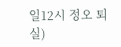일12시 정오 퇴실)